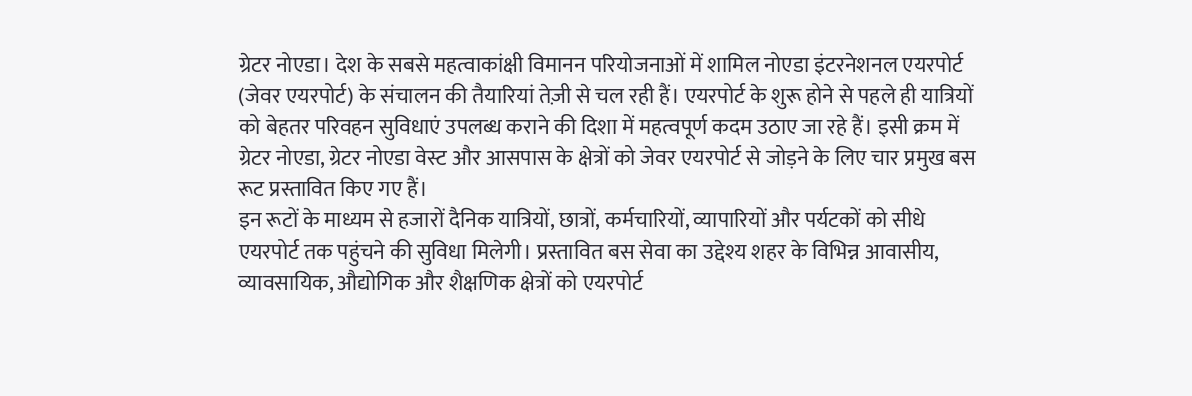ग्रेटर नोएडा। देश के सबसे महत्वाकांक्षी विमानन परियोजनाओं में शामिल नोएडा इंटरनेशनल एयरपोर्ट (जेवर एयरपोर्ट) के संचालन की तैयारियां तेज़ी से चल रही हैं। एयरपोर्ट के शुरू होने से पहले ही यात्रियों को बेहतर परिवहन सुविधाएं उपलब्ध कराने की दिशा में महत्वपूर्ण कदम उठाए जा रहे हैं। इसी क्रम में ग्रेटर नोएडा, ग्रेटर नोएडा वेस्ट और आसपास के क्षेत्रों को जेवर एयरपोर्ट से जोड़ने के लिए चार प्रमुख बस रूट प्रस्तावित किए गए हैं।
इन रूटों के माध्यम से हजारों दैनिक यात्रियों, छात्रों, कर्मचारियों, व्यापारियों और पर्यटकों को सीधे एयरपोर्ट तक पहुंचने की सुविधा मिलेगी। प्रस्तावित बस सेवा का उद्देश्य शहर के विभिन्न आवासीय, व्यावसायिक, औद्योगिक और शैक्षणिक क्षेत्रों को एयरपोर्ट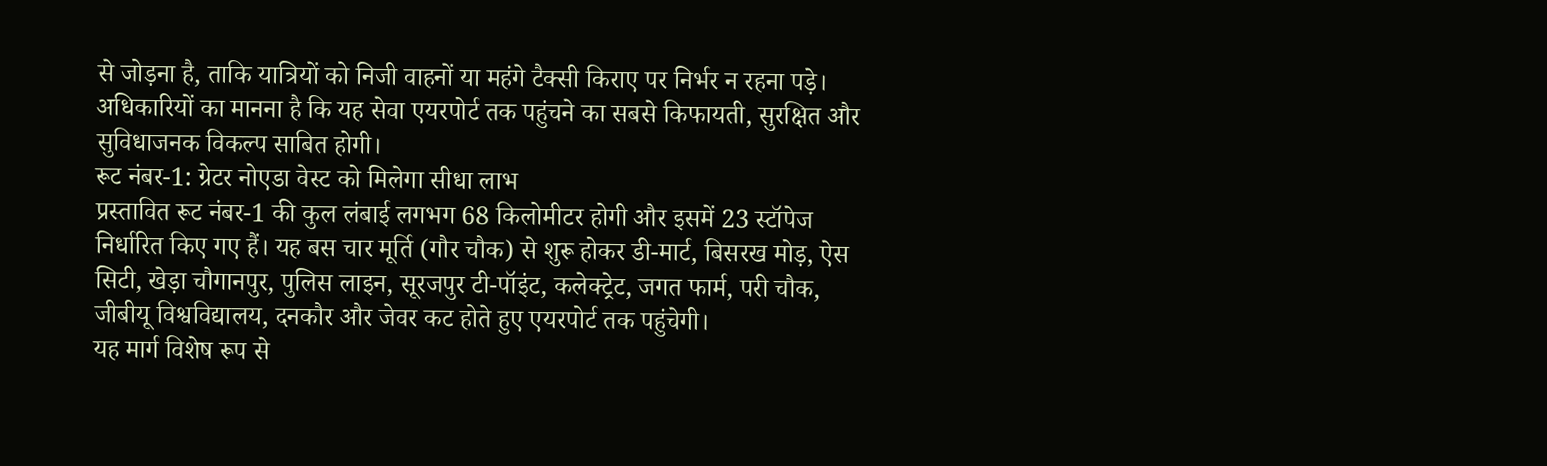से जोड़ना है, ताकि यात्रियों को निजी वाहनों या महंगे टैक्सी किराए पर निर्भर न रहना पड़े। अधिकारियों का मानना है कि यह सेवा एयरपोर्ट तक पहुंचने का सबसे किफायती, सुरक्षित और सुविधाजनक विकल्प साबित होगी।
रूट नंबर-1: ग्रेटर नोएडा वेस्ट को मिलेगा सीधा लाभ
प्रस्तावित रूट नंबर-1 की कुल लंबाई लगभग 68 किलोमीटर होगी और इसमें 23 स्टॉपेज निर्धारित किए गए हैं। यह बस चार मूर्ति (गौर चौक) से शुरू होकर डी-मार्ट, बिसरख मोड़, ऐस सिटी, खेड़ा चौगानपुर, पुलिस लाइन, सूरजपुर टी-पॉइंट, कलेक्ट्रेट, जगत फार्म, परी चौक, जीबीयू विश्वविद्यालय, दनकौर और जेवर कट होते हुए एयरपोर्ट तक पहुंचेगी।
यह मार्ग विशेष रूप से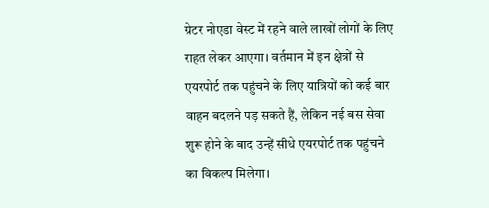ग्रेटर नोएडा वेस्ट में रहने वाले लाखों लोगों के लिए राहत लेकर आएगा। वर्तमान में इन क्षेत्रों से एयरपोर्ट तक पहुंचने के लिए यात्रियों को कई बार वाहन बदलने पड़ सकते हैं, लेकिन नई बस सेवा शुरू होने के बाद उन्हें सीधे एयरपोर्ट तक पहुंचने का विकल्प मिलेगा।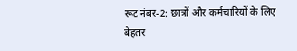रूट नंबर-2: छात्रों और कर्मचारियों के लिए बेहतर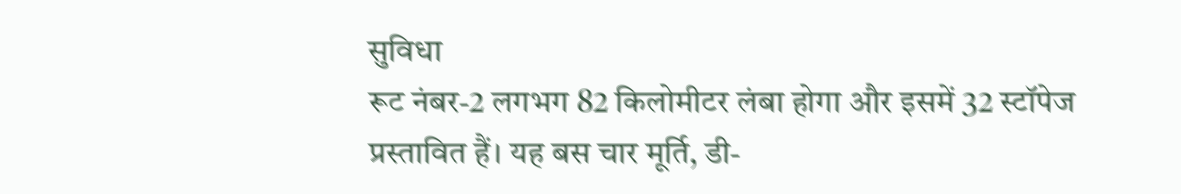सुविधा
रूट नंबर-2 लगभग 82 किलोमीटर लंबा होगा और इसमें 32 स्टॉपेज प्रस्तावित हैं। यह बस चार मूर्ति, डी-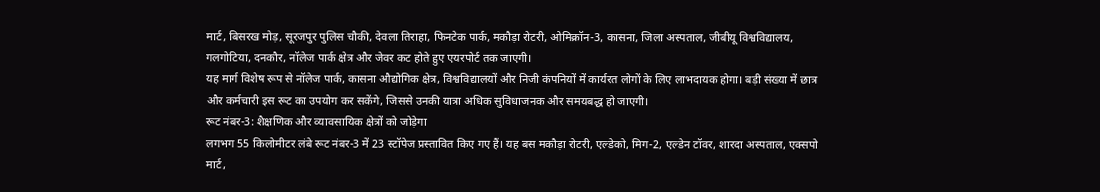मार्ट, बिसरख मोड़, सूरजपुर पुलिस चौकी, देवला तिराहा, फिनटेक पार्क, मकौड़ा रोटरी, ओमिक्रॉन-3, कासना, जिला अस्पताल, जीबीयू विश्वविद्यालय, गलगोटिया, दनकौर, नॉलेज पार्क क्षेत्र और जेवर कट होते हुए एयरपोर्ट तक जाएगी।
यह मार्ग विशेष रूप से नॉलेज पार्क, कासना औद्योगिक क्षेत्र, विश्वविद्यालयों और निजी कंपनियों में कार्यरत लोगों के लिए लाभदायक होगा। बड़ी संख्या में छात्र और कर्मचारी इस रूट का उपयोग कर सकेंगे, जिससे उनकी यात्रा अधिक सुविधाजनक और समयबद्ध हो जाएगी।
रूट नंबर-3: शैक्षणिक और व्यावसायिक क्षेत्रों को जोड़ेगा
लगभग 55 किलोमीटर लंबे रूट नंबर-3 में 23 स्टॉपेज प्रस्तावित किए गए हैं। यह बस मकौड़ा रोटरी, एल्डेको, मिग-2, एल्डेन टॉवर, शारदा अस्पताल, एक्सपो मार्ट,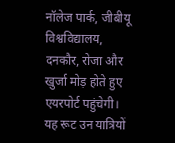नॉलेज पार्क, जीबीयू विश्वविद्यालय, दनकौर, रोजा और खुर्जा मोड़ होते हुए एयरपोर्ट पहुंचेगी।
यह रूट उन यात्रियों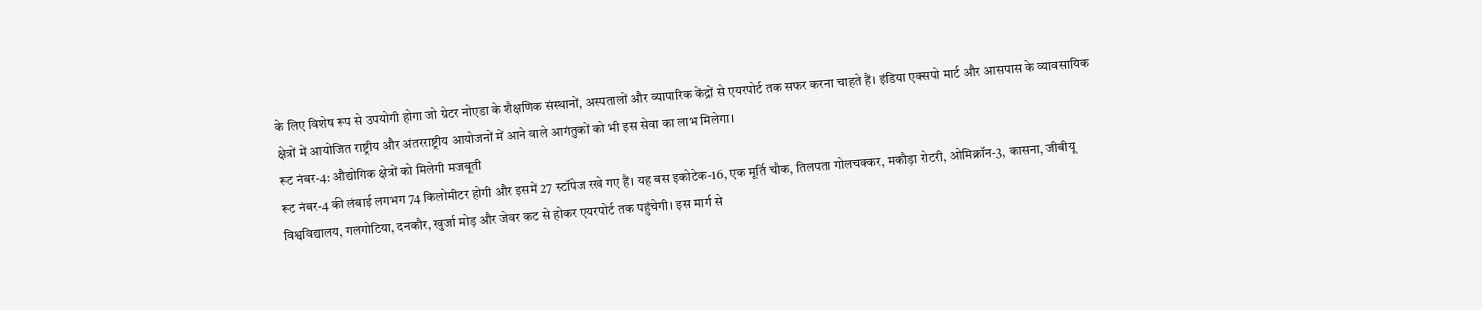के लिए विशेष रूप से उपयोगी होगा जो ग्रेटर नोएडा के शैक्षणिक संस्थानों, अस्पतालों और व्यापारिक केंद्रों से एयरपोर्ट तक सफर करना चाहते हैं। इंडिया एक्सपो मार्ट और आसपास के व्यावसायिक क्षेत्रों में आयोजित राष्ट्रीय और अंतरराष्ट्रीय आयोजनों में आने वाले आगंतुकों को भी इस सेवा का लाभ मिलेगा।
रूट नंबर-4: औद्योगिक क्षेत्रों को मिलेगी मजबूती
रूट नंबर-4 की लंबाई लगभग 74 किलोमीटर होगी और इसमें 27 स्टॉपेज रखे गए हैं। यह बस इकोटेक-16, एक मूर्ति चौक, तिलपता गोलचक्कर, मकौड़ा रोटरी, ओमिक्रॉन-3, कासना, जीबीयू विश्वविद्यालय, गलगोटिया, दनकौर, खुर्जा मोड़ और जेवर कट से होकर एयरपोर्ट तक पहुंचेगी। इस मार्ग से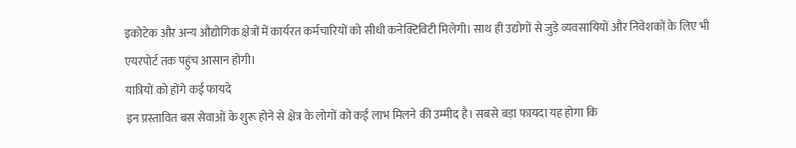इकोटेक और अन्य औद्योगिक क्षेत्रों में कार्यरत कर्मचारियों को सीधी कनेक्टिविटी मिलेगी। साथ ही उद्योगों से जुड़े व्यवसायियों और निवेशकों के लिए भी एयरपोर्ट तक पहुंच आसान होगी।
यात्रियों को होंगे कई फायदे
इन प्रस्तावित बस सेवाओं के शुरू होने से क्षेत्र के लोगों को कई लाभ मिलने की उम्मीद है। सबसे बड़ा फायदा यह होगा कि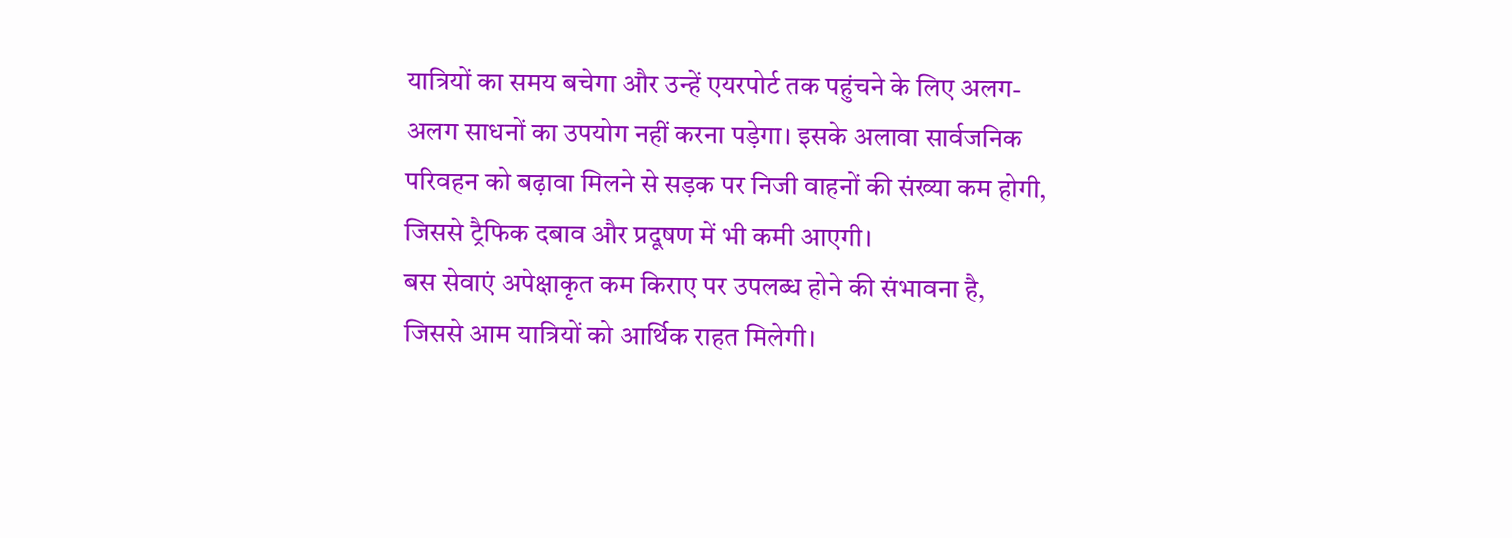यात्रियों का समय बचेगा और उन्हें एयरपोर्ट तक पहुंचने के लिए अलग-अलग साधनों का उपयोग नहीं करना पड़ेगा। इसके अलावा सार्वजनिक परिवहन को बढ़ावा मिलने से सड़क पर निजी वाहनों की संख्या कम होगी, जिससे ट्रैफिक दबाव और प्रदूषण में भी कमी आएगी।
बस सेवाएं अपेक्षाकृत कम किराए पर उपलब्ध होने की संभावना है, जिससे आम यात्रियों को आर्थिक राहत मिलेगी।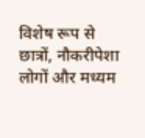विशेष रूप से छात्रों, नौकरीपेशा लोगों और मध्यम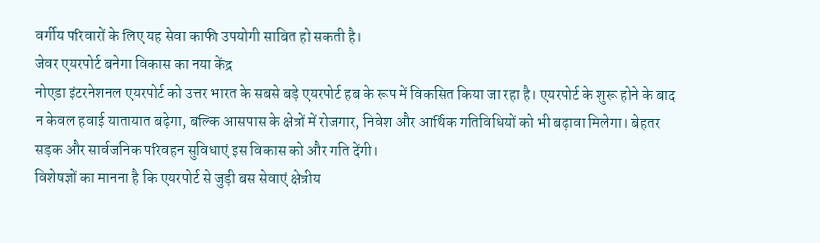वर्गीय परिवारों के लिए यह सेवा काफी उपयोगी साबित हो सकती है।
जेवर एयरपोर्ट बनेगा विकास का नया केंद्र
नोएडा इंटरनेशनल एयरपोर्ट को उत्तर भारत के सबसे बड़े एयरपोर्ट हब के रूप में विकसित किया जा रहा है। एयरपोर्ट के शुरू होने के बाद न केवल हवाई यातायात बढ़ेगा, बल्कि आसपास के क्षेत्रों में रोजगार, निवेश और आर्थिक गतिविधियों को भी बढ़ावा मिलेगा। बेहतर सड़क और सार्वजनिक परिवहन सुविधाएं इस विकास को और गति देंगी।
विशेषज्ञों का मानना है कि एयरपोर्ट से जुड़ी बस सेवाएं क्षेत्रीय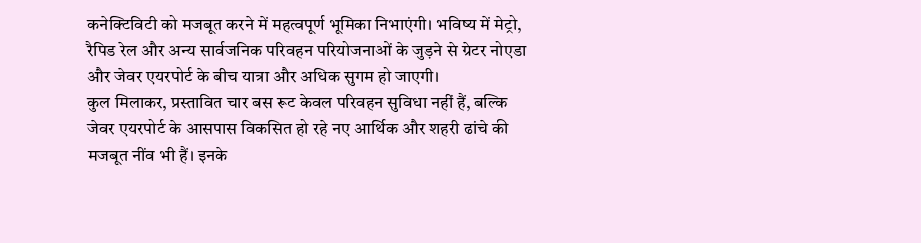कनेक्टिविटी को मजबूत करने में महत्वपूर्ण भूमिका निभाएंगी। भविष्य में मेट्रो, रैपिड रेल और अन्य सार्वजनिक परिवहन परियोजनाओं के जुड़ने से ग्रेटर नोएडा और जेवर एयरपोर्ट के बीच यात्रा और अधिक सुगम हो जाएगी।
कुल मिलाकर, प्रस्तावित चार बस रूट केवल परिवहन सुविधा नहीं हैं, बल्कि जेवर एयरपोर्ट के आसपास विकसित हो रहे नए आर्थिक और शहरी ढांचे की मजबूत नींव भी हैं। इनके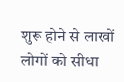शुरू होने से लाखों लोगों को सीधा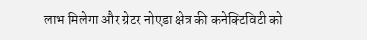लाभ मिलेगा और ग्रेटर नोएडा क्षेत्र की कनेक्टिविटी को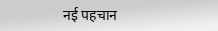नई पहचान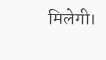मिलेगी।